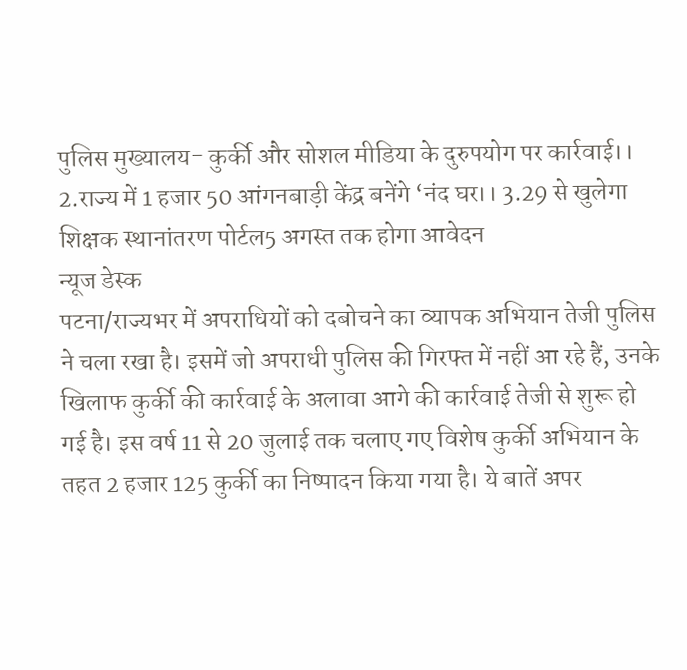पुलिस मुख्यालय- कुर्की और सोशल मीडिया के दुरुपयोग पर कार्रवाई।। 2.राज्य में 1 हजार 50 आंगनबाड़ी केंद्र बनेंगे ‘नंद घर।। 3.29 से खुलेगा शिक्षक स्थानांतरण पोर्टल5 अगस्त तक होगा आवेदन
न्यूज डेस्क
पटना/राज्यभर में अपराधियों को दबोचने का व्यापक अभियान तेजी पुलिस ने चला रखा है। इसमें जो अपराधी पुलिस की गिरफ्त में नहीं आ रहे हैं, उनके खिलाफ कुर्की की कार्रवाई के अलावा आगे की कार्रवाई तेजी से शुरू हो गई है। इस वर्ष 11 से 20 जुलाई तक चलाए गए विशेष कुर्की अभियान के तहत 2 हजार 125 कुर्की का निष्पादन किया गया है। ये बातें अपर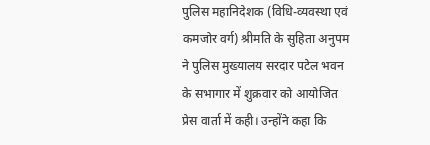पुलिस महानिदेशक (विधि-व्यवस्था एवं कमजोर वर्ग) श्रीमति के सुहिता अनुपम ने पुलिस मुख्यालय सरदार पटेल भवन के सभागार में शुक्रवार को आयोजित प्रेस वार्ता में कही। उन्होंने कहा कि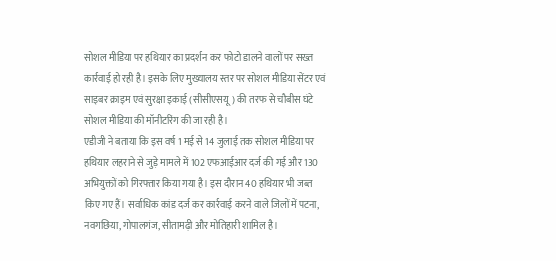सोशल मीडिया पर हथियार का प्रदर्शन कर फोटो डालने वालों पर सख्त कार्रवाई हो रही है। इसके लिए मुख्यालय स्तर पर सोशल मीडिया सेंटर एवं साइबर क्राइम एवं सुरक्षा इकाई (सीसीएसयू) की तरफ से चौबीस घंटे सोशल मीडिया की मॉनीटरिंग की जा रही है।
एडीजी ने बताया कि इस वर्ष 1 मई से 14 जुलाई तक सोशल मीडिया पर हथियार लहराने से जुड़े मामले में 102 एफआईआर दर्ज की गई और 130 अभियुक्तों को गिरफ्तार किया गया है। इस दौरान 40 हथियार भी जब्त किए गए हैं। सर्वाधिक कांड दर्ज कर कार्रवाई करने वाले जिलों में पटना, नवगछिया, गोपालगंज, सीतामढ़ी और मोतिहारी शामिल है।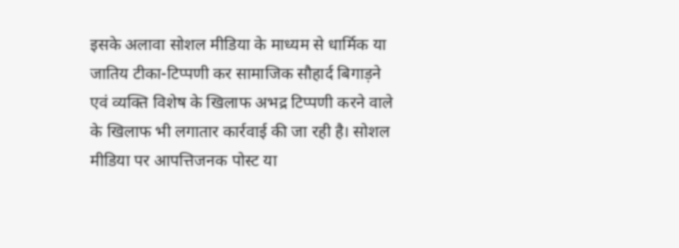इसके अलावा सोशल मीडिया के माध्यम से धार्मिक या जातिय टीका-टिप्पणी कर सामाजिक सौहार्द बिगाड़ने एवं व्यक्ति विशेष के खिलाफ अभद्र टिप्पणी करने वाले के खिलाफ भी लगातार कार्रवाई की जा रही है। सोशल मीडिया पर आपत्तिजनक पोस्ट या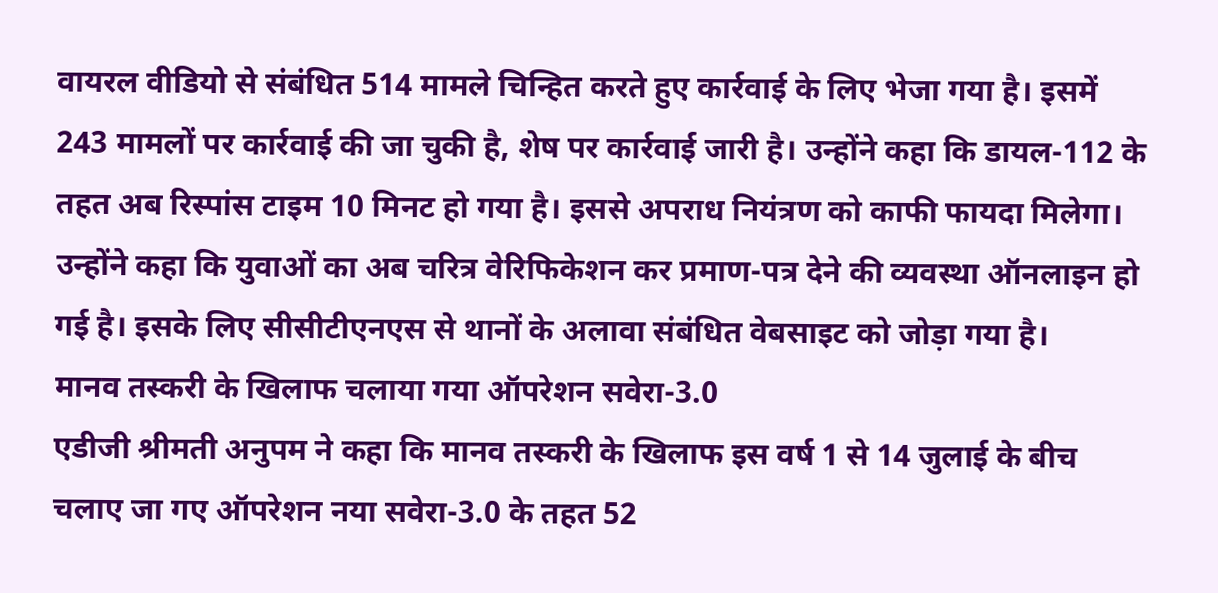वायरल वीडियो से संबंधित 514 मामले चिन्हित करते हुए कार्रवाई के लिए भेजा गया है। इसमें 243 मामलों पर कार्रवाई की जा चुकी है, शेष पर कार्रवाई जारी है। उन्होंने कहा कि डायल-112 के तहत अब रिस्पांस टाइम 10 मिनट हो गया है। इससे अपराध नियंत्रण को काफी फायदा मिलेगा। उन्होंने कहा कि युवाओं का अब चरित्र वेरिफिकेशन कर प्रमाण-पत्र देने की व्यवस्था ऑनलाइन हो गई है। इसके लिए सीसीटीएनएस से थानों के अलावा संबंधित वेबसाइट को जोड़ा गया है।
मानव तस्करी के खिलाफ चलाया गया ऑपरेशन सवेरा-3.0
एडीजी श्रीमती अनुपम ने कहा कि मानव तस्करी के खिलाफ इस वर्ष 1 से 14 जुलाई के बीच चलाए जा गए ऑपरेशन नया सवेरा-3.0 के तहत 52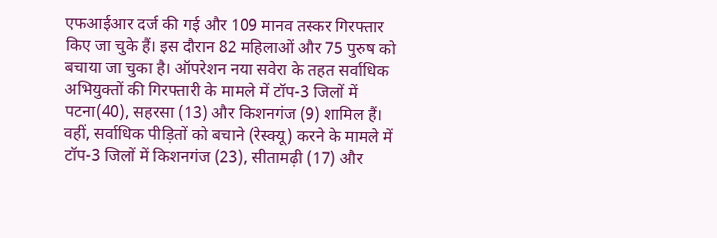एफआईआर दर्ज की गई और 109 मानव तस्कर गिरफ्तार किए जा चुके हैं। इस दौरान 82 महिलाओं और 75 पुरुष को बचाया जा चुका है। ऑपरेशन नया सवेरा के तहत सर्वाधिक अभियुक्तों की गिरफ्तारी के मामले में टॉप-3 जिलों में पटना(40), सहरसा (13) और किशनगंज (9) शामिल हैं। वहीं, सर्वाधिक पीड़ितों को बचाने (रेस्क्यू) करने के मामले में टॉप-3 जिलों में किशनगंज (23), सीतामढ़ी (17) और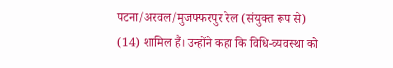पटना/अरवल/मुजफ्फरपुर रेल (संयुक्त रूप से) (14) शामिल हैं। उन्होंने कहा कि विधि-व्यवस्था को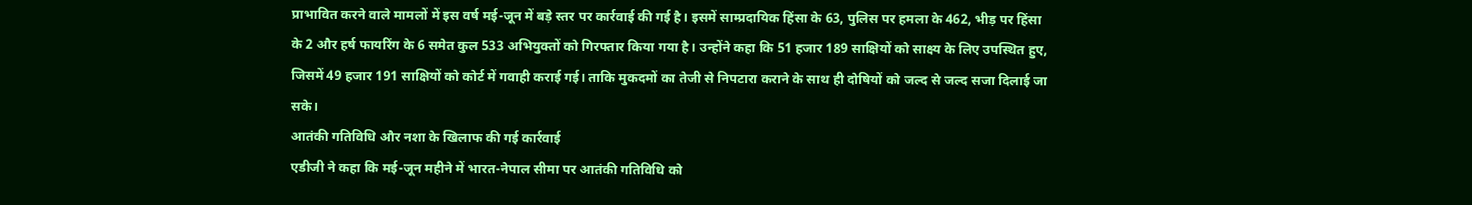प्राभावित करने वाले मामलों में इस वर्ष मई-जून में बड़े स्तर पर कार्रवाई की गई है। इसमें साम्प्रदायिक हिंसा के 63, पुलिस पर हमला के 462, भीड़ पर हिंसा के 2 और हर्ष फायरिंग के 6 समेत कुल 533 अभियुक्तों को गिरफ्तार किया गया है। उन्होंने कहा कि 51 हजार 189 साक्षियों को साक्ष्य के लिए उपस्थित हुए, जिसमें 49 हजार 191 साक्षियों को कोर्ट में गवाही कराई गई। ताकि मुकदमों का तेजी से निपटारा कराने के साथ ही दोषियों को जल्द से जल्द सजा दिलाई जा सके।
आतंकी गतिविधि और नशा के खिलाफ की गई कार्रवाई
एडीजी ने कहा कि मई-जून महीने में भारत-नेपाल सीमा पर आतंकी गतिविधि को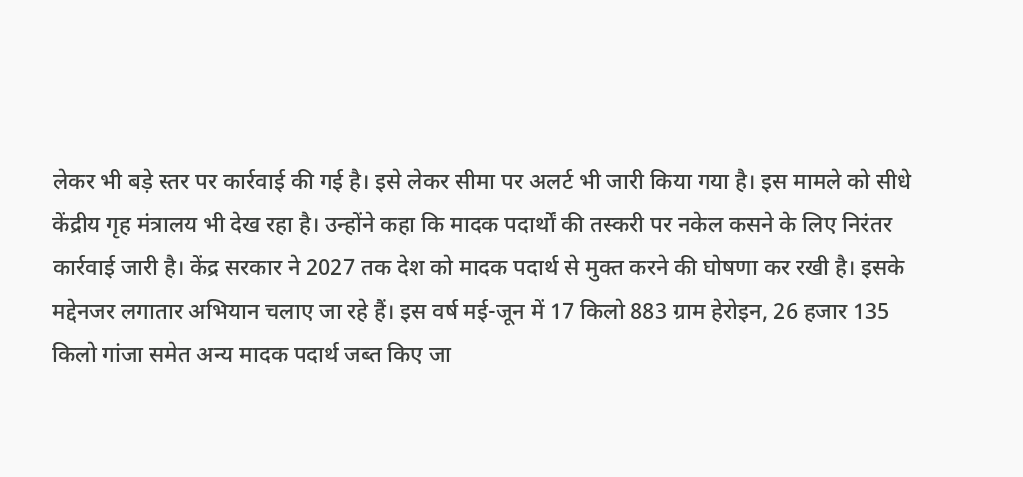लेकर भी बड़े स्तर पर कार्रवाई की गई है। इसे लेकर सीमा पर अलर्ट भी जारी किया गया है। इस मामले को सीधे केंद्रीय गृह मंत्रालय भी देख रहा है। उन्होंने कहा कि मादक पदार्थों की तस्करी पर नकेल कसने के लिए निरंतर कार्रवाई जारी है। केंद्र सरकार ने 2027 तक देश को मादक पदार्थ से मुक्त करने की घोषणा कर रखी है। इसके मद्देनजर लगातार अभियान चलाए जा रहे हैं। इस वर्ष मई-जून में 17 किलो 883 ग्राम हेरोइन, 26 हजार 135 किलो गांजा समेत अन्य मादक पदार्थ जब्त किए जा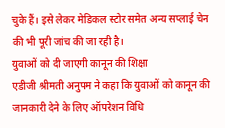चुके हैं। इसे लेकर मेडिकल स्टोर समेत अन्य सप्लाई चेन की भी पूरी जांच की जा रही है।
युवाओं को दी जाएगी कानून की शिक्षा
एडीजी श्रीमती अनुपम ने कहा कि युवाओं को कानून की जानकारी देने के लिए ऑपरेशन विधि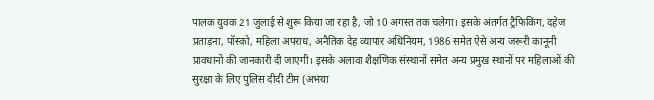पालक युवक 21 जुलाई से शुरू किया जा रहा है, जो 10 अगस्त तक चलेगा। इसके अंतर्गत ट्रैफिकिंग, दहेज प्रताड़ना, पॉस्को, महिला अपराध, अनैतिक देह व्यापार अधिनियम, 1986 समेत ऐसे अन्य जरूरी कानूनी प्रावधानों की जानकारी दी जाएगी। इसके अलावा शैक्षणिक संस्थानों समेत अन्य प्रमुख स्थानों पर महिलाओं की सुरक्षा के लिए पुलिस दीदी टीम (अभया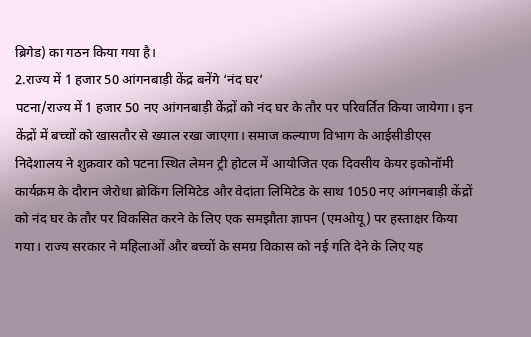ब्रिगेड) का गठन किया गया है।
2.राज्य में 1 हजार 50 आंगनबाड़ी केंद्र बनेंगे ‘नंद घर’
पटना/राज्य में 1 हजार 50 नए आंगनबाड़ी केंद्रों को नंद घर के तौर पर परिवर्तित किया जायेगा। इन केंद्रों में बच्चों को खासतौर से ख्याल रखा जाएगा। समाज कल्याण विभाग के आईसीडीएस निदेशालय ने शुक्रवार को पटना स्थित लेमन ट्री होटल में आयोजित एक दिवसीय केयर इकोनॉमी कार्यक्रम के दौरान जेरोधा ब्रोकिंग लिमिटेड और वेदांता लिमिटेड के साथ 1050 नए आंगनबाड़ी केंद्रों को नंद घर के तौर पर विकसित करने के लिए एक समझौता ज्ञापन (एमओयू) पर हस्ताक्षर किया गया। राज्य सरकार ने महिलाओं और बच्चों के समग्र विकास को नई गति देने के लिए यह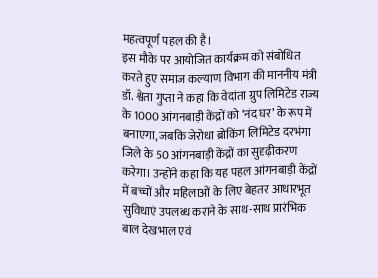महत्वपूर्ण पहल की है।
इस मौके पर आयोजित कार्यक्रम को संबोधित करते हुए समाज कल्याण विभाग की माननीय मंत्री डॉ. श्वेता गुप्ता ने कहा कि वेदांता ग्रुप लिमिटेड राज्य के 1000 आंगनबाड़ी केंद्रों को ‘नंद घर’ के रूप में बनाएगा, जबकि जेरोधा ब्रोकिंग लिमिटेड दरभंगा जिले के 50 आंगनबाड़ी केंद्रों का सुदृढ़ीकरण करेगा। उन्होंने कहा कि यह पहल आंगनबाड़ी केंद्रों में बच्चों और महिलाओं के लिए बेहतर आधारभूत सुविधाएं उपलब्ध कराने के साथ-साथ प्रारंभिक बाल देखभाल एवं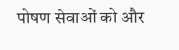पोषण सेवाओं को और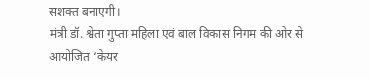सशक्त बनाएगी।
मंत्री डॉ. श्वेता गुप्ता महिला एवं बाल विकास निगम की ओर से आयोजित ‘केयर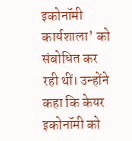इकोनॉमी कार्यशाला’ को संबोधित कर रही थीं। उन्होंने कहा कि केयर इकोनॉमी को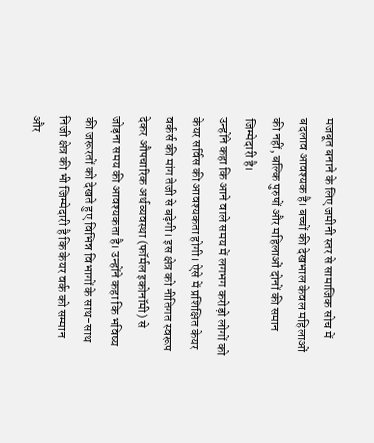मजबूत बनाने के लिए जमीनी स्तर से सामाजिक सोच में बदलाव आवश्यक है। बच्चों की देखभाल केवल महिलाओं की नहीं, बल्कि पुरुषों और महिलाओं दोनों की समान जिम्मेदारी है।
उन्होंने कहा कि आने वाले समय में लगभग करोड़ो लोगों को केयर सर्विस की आवश्यकता होगी। ऐसे में प्रशिक्षित केयर वर्कर्स की मांग तेजी से बढ़ेगी। इस क्षेत्र को नीतिगत स्वरूप देकर औपचारिक अर्थव्यवस्था (फॉर्मल इकोनॉमी) से जोड़ना समय की आवश्यकता है। उन्होंने कहा कि भविष्य की जरूरतों को देखते हुए विभिन्न विभागों के साथ-साथ निजी क्षेत्र की भी जिम्मेदारी है कि केयर वर्क को सम्मान और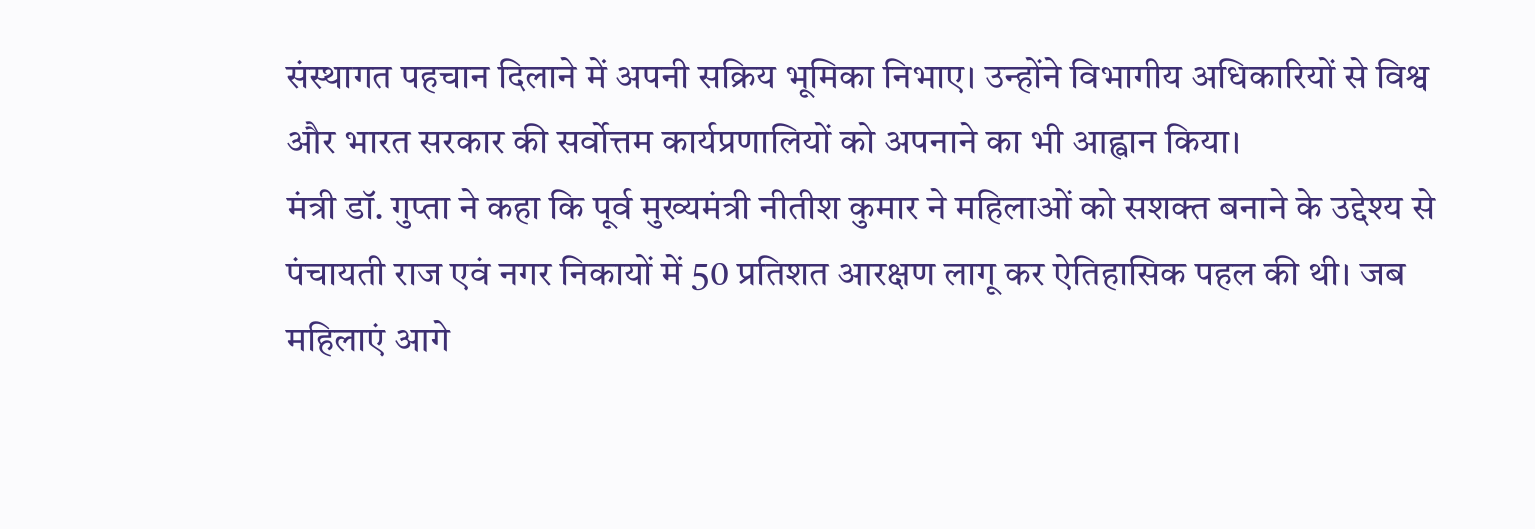संस्थागत पहचान दिलाने में अपनी सक्रिय भूमिका निभाए। उन्होंने विभागीय अधिकारियों से विश्व और भारत सरकार की सर्वोत्तम कार्यप्रणालियों को अपनाने का भी आह्वान किया।
मंत्री डॉ. गुप्ता ने कहा कि पूर्व मुख्यमंत्री नीतीश कुमार ने महिलाओं को सशक्त बनाने के उद्देश्य से पंचायती राज एवं नगर निकायों में 50 प्रतिशत आरक्षण लागू कर ऐतिहासिक पहल की थी। जब महिलाएं आगे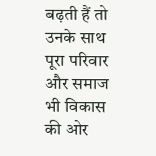बढ़ती हैं तो उनके साथ पूरा परिवार और समाज भी विकास की ओर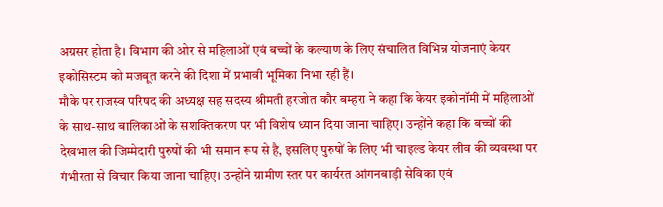अग्रसर होता है। विभाग की ओर से महिलाओं एवं बच्चों के कल्याण के लिए संचालित विभिन्न योजनाएं केयर इकोसिस्टम को मजबूत करने की दिशा में प्रभावी भूमिका निभा रही हैं।
मौके पर राजस्व परिषद की अध्यक्ष सह सदस्य श्रीमती हरजोत कौर बम्हरा ने कहा कि केयर इकोनॉमी में महिलाओं के साथ-साथ बालिकाओं के सशक्तिकरण पर भी विशेष ध्यान दिया जाना चाहिए। उन्होंने कहा कि बच्चों की देखभाल की जिम्मेदारी पुरुषों की भी समान रूप से है, इसलिए पुरुषों के लिए भी चाइल्ड केयर लीव की व्यवस्था पर गंभीरता से विचार किया जाना चाहिए। उन्होंने ग्रामीण स्तर पर कार्यरत आंगनबाड़ी सेविका एवं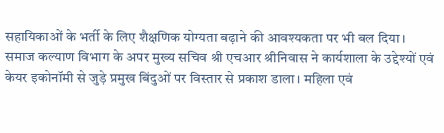सहायिकाओं के भर्ती के लिए शैक्षणिक योग्यता बढ़ाने की आवश्यकता पर भी बल दिया।
समाज कल्याण विभाग के अपर मुख्य सचिव श्री एचआर श्रीनिवास ने कार्यशाला के उद्देश्यों एवं केयर इकोनॉमी से जुड़े प्रमुख बिंदुओं पर विस्तार से प्रकाश डाला। महिला एवं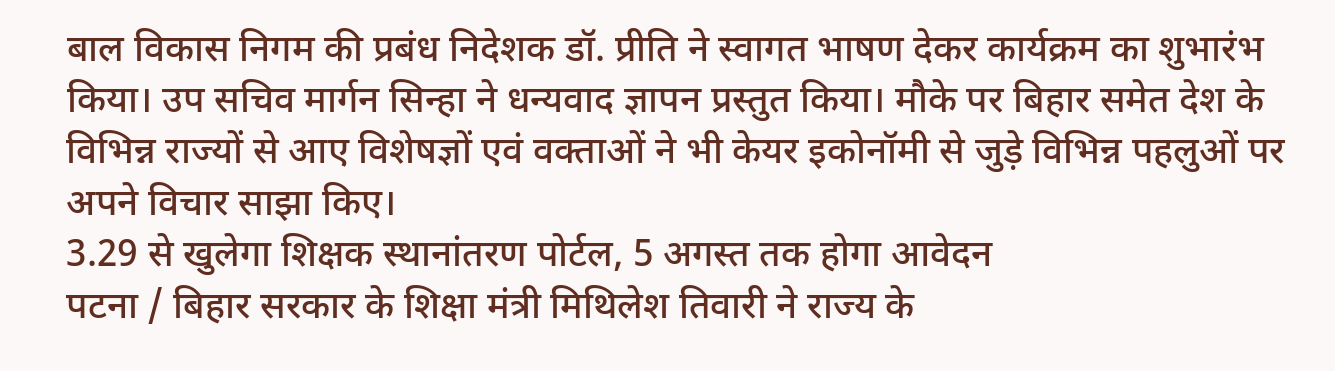बाल विकास निगम की प्रबंध निदेशक डॉ. प्रीति ने स्वागत भाषण देकर कार्यक्रम का शुभारंभ किया। उप सचिव मार्गन सिन्हा ने धन्यवाद ज्ञापन प्रस्तुत किया। मौके पर बिहार समेत देश के विभिन्न राज्यों से आए विशेषज्ञों एवं वक्ताओं ने भी केयर इकोनॉमी से जुड़े विभिन्न पहलुओं पर अपने विचार साझा किए।
3.29 से खुलेगा शिक्षक स्थानांतरण पोर्टल, 5 अगस्त तक होगा आवेदन
पटना / बिहार सरकार के शिक्षा मंत्री मिथिलेश तिवारी ने राज्य के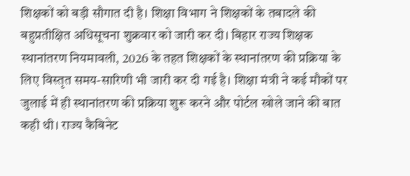शिक्षकों को बड़ी सौगात दी है। शिक्षा विभाग ने शिक्षकों के तबादले की बहुप्रतीक्षित अधिसूचना शुक्रवार को जारी कर दी। बिहार राज्य शिक्षक स्थानांतरण नियमावली, 2026 के तहत शिक्षकों के स्थानांतरण की प्रक्रिया के लिए विस्तृत समय-सारिणी भी जारी कर दी गई है। शिक्षा मंत्री ने कई मौकों पर जुलाई में ही स्थानांतरण की प्रक्रिया शुरू करने और पोर्टल खोले जाने की बात कही थी। राज्य कैबिनेट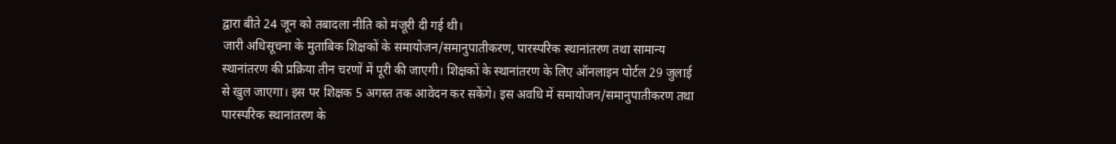द्वारा बीते 24 जून को तबादला नीति को मंजूरी दी गई थी।
जारी अधिसूचना के मुताबिक शिक्षकों के समायोजन/समानुपातीकरण, पारस्परिक स्थानांतरण तथा सामान्य स्थानांतरण की प्रक्रिया तीन चरणों में पूरी की जाएगी। शिक्षकों के स्थानांतरण के लिए ऑनलाइन पोर्टल 29 जुलाई से खुल जाएगा। इस पर शिक्षक 5 अगस्त तक आवेदन कर सकेंगे। इस अवधि में समायोजन/समानुपातीकरण तथा पारस्परिक स्थानांतरण के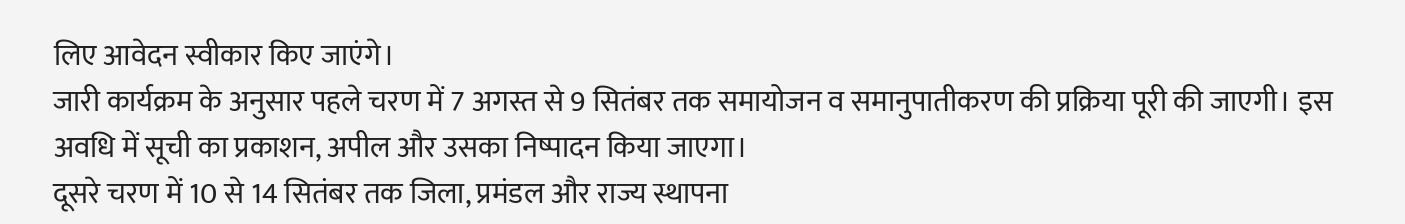लिए आवेदन स्वीकार किए जाएंगे।
जारी कार्यक्रम के अनुसार पहले चरण में 7 अगस्त से 9 सितंबर तक समायोजन व समानुपातीकरण की प्रक्रिया पूरी की जाएगी। इस अवधि में सूची का प्रकाशन, अपील और उसका निष्पादन किया जाएगा।
दूसरे चरण में 10 से 14 सितंबर तक जिला, प्रमंडल और राज्य स्थापना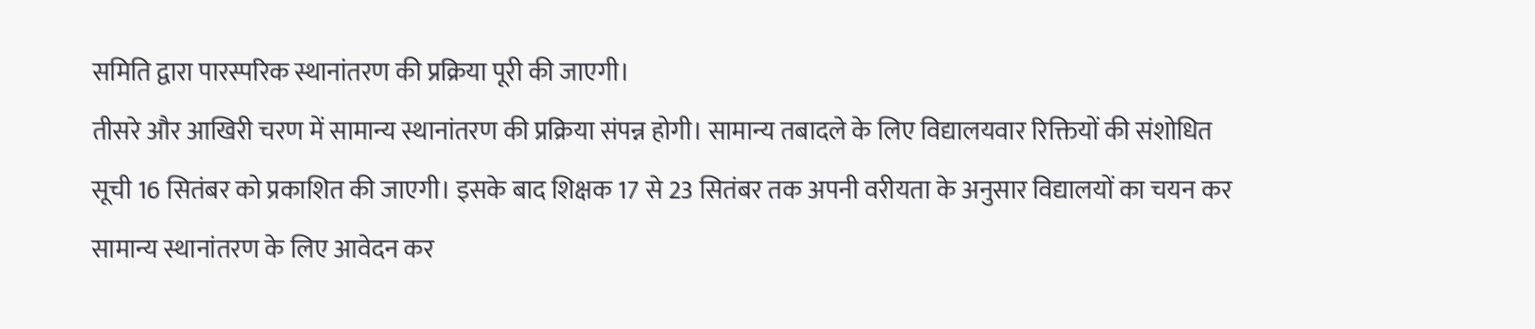समिति द्वारा पारस्परिक स्थानांतरण की प्रक्रिया पूरी की जाएगी।
तीसरे और आखिरी चरण में सामान्य स्थानांतरण की प्रक्रिया संपन्न होगी। सामान्य तबादले के लिए विद्यालयवार रिक्तियों की संशोधित सूची 16 सितंबर को प्रकाशित की जाएगी। इसके बाद शिक्षक 17 से 23 सितंबर तक अपनी वरीयता के अनुसार विद्यालयों का चयन कर सामान्य स्थानांतरण के लिए आवेदन कर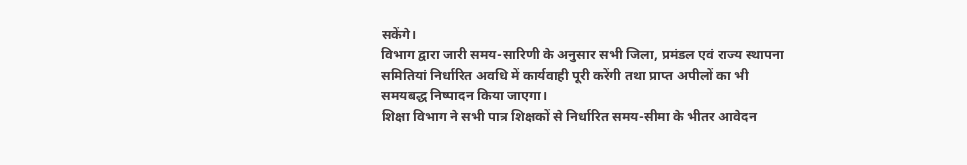सकेंगे।
विभाग द्वारा जारी समय-सारिणी के अनुसार सभी जिला, प्रमंडल एवं राज्य स्थापना समितियां निर्धारित अवधि में कार्यवाही पूरी करेंगी तथा प्राप्त अपीलों का भी समयबद्ध निष्पादन किया जाएगा।
शिक्षा विभाग ने सभी पात्र शिक्षकों से निर्धारित समय-सीमा के भीतर आवेदन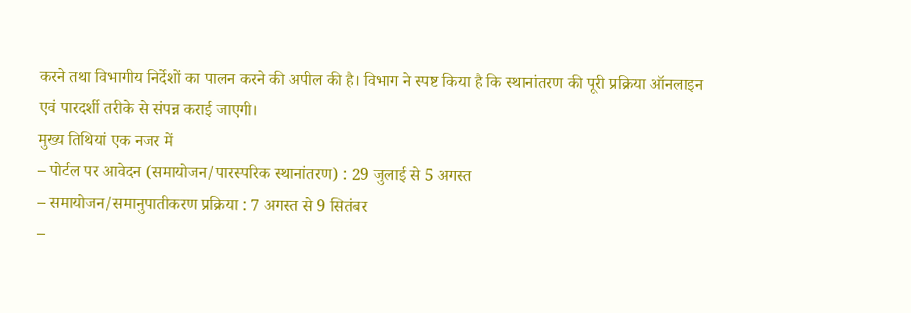करने तथा विभागीय निर्देशों का पालन करने की अपील की है। विभाग ने स्पष्ट किया है कि स्थानांतरण की पूरी प्रक्रिया ऑनलाइन एवं पारदर्शी तरीके से संपन्न कराई जाएगी।
मुख्य तिथियां एक नजर में
– पोर्टल पर आवेदन (समायोजन/पारस्परिक स्थानांतरण) : 29 जुलाई से 5 अगस्त
– समायोजन/समानुपातीकरण प्रक्रिया : 7 अगस्त से 9 सितंबर
–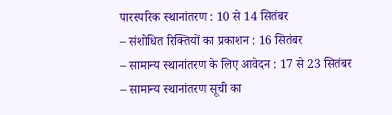पारस्परिक स्थानांतरण : 10 से 14 सितंबर
– संशोधित रिक्तियों का प्रकाशन : 16 सितंबर
– सामान्य स्थानांतरण के लिए आवेदन : 17 से 23 सितंबर
– सामान्य स्थानांतरण सूची का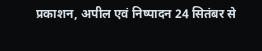प्रकाशन, अपील एवं निष्पादन 24 सितंबर से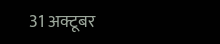31 अक्टूबर